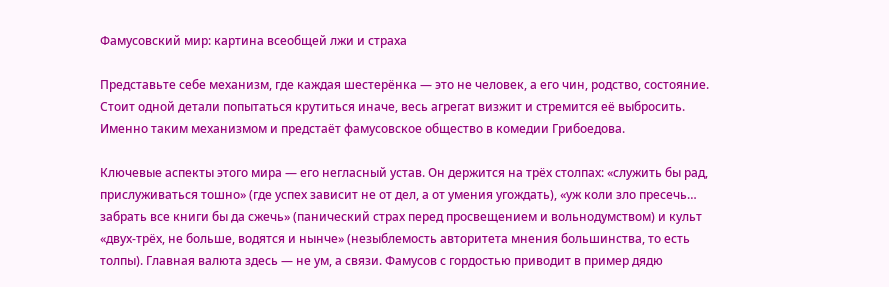Фамусовский мир: картина всеобщей лжи и страха

Представьте себе механизм, где каждая шестерёнка — это не человек, а его чин, родство, состояние. Стоит одной детали попытаться крутиться иначе, весь агрегат визжит и стремится её выбросить. Именно таким механизмом и предстаёт фамусовское общество в комедии Грибоедова.

Ключевые аспекты этого мира — его негласный устав. Он держится на трёх столпах: «служить бы рад, прислуживаться тошно» (где успех зависит не от дел, а от умения угождать), «уж коли зло пресечь… забрать все книги бы да сжечь» (панический страх перед просвещением и вольнодумством) и культ «двух-трёх, не больше, водятся и нынче» (незыблемость авторитета мнения большинства, то есть толпы). Главная валюта здесь — не ум, а связи. Фамусов с гордостью приводит в пример дядю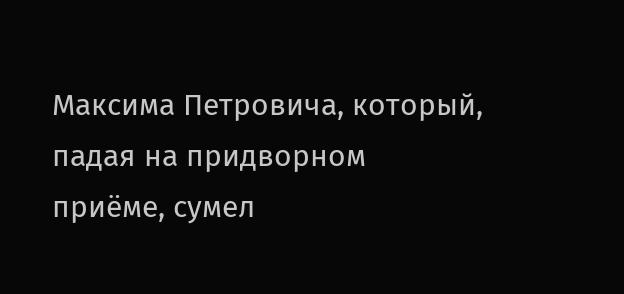Максима Петровича, который, падая на придворном приёме, сумел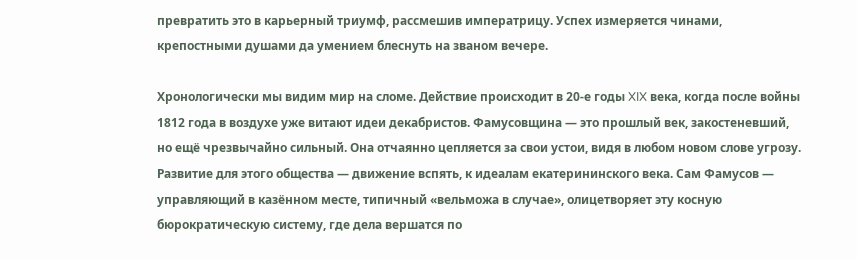превратить это в карьерный триумф, рассмешив императрицу. Успех измеряется чинами, крепостными душами да умением блеснуть на званом вечере.

Хронологически мы видим мир на сломе. Действие происходит в 20-е годы XIX века, когда после войны 1812 года в воздухе уже витают идеи декабристов. Фамусовщина — это прошлый век, закостеневший, но ещё чрезвычайно сильный. Она отчаянно цепляется за свои устои, видя в любом новом слове угрозу. Развитие для этого общества — движение вспять, к идеалам екатерининского века. Сам Фамусов — управляющий в казённом месте, типичный «вельможа в случае», олицетворяет эту косную бюрократическую систему, где дела вершатся по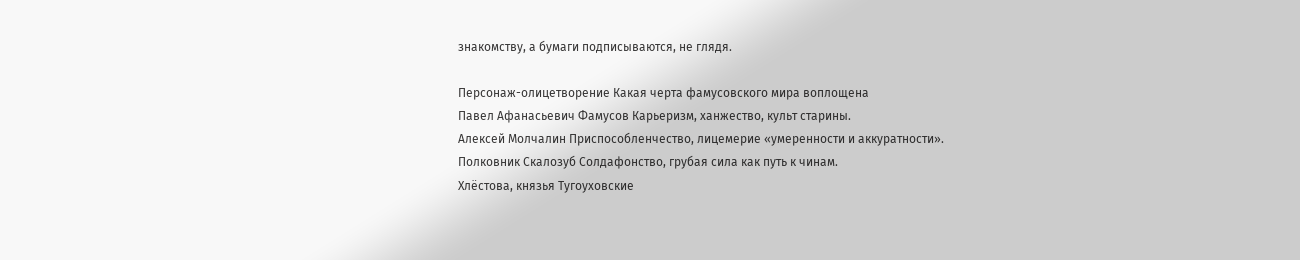знакомству, а бумаги подписываются, не глядя.

Персонаж-олицетворение Какая черта фамусовского мира воплощена
Павел Афанасьевич Фамусов Карьеризм, ханжество, культ старины.
Алексей Молчалин Приспособленчество, лицемерие «умеренности и аккуратности».
Полковник Скалозуб Солдафонство, грубая сила как путь к чинам.
Хлёстова, князья Тугоуховские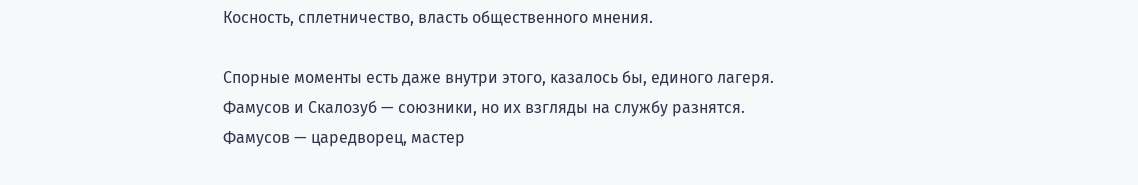Косность, сплетничество, власть общественного мнения.

Спорные моменты есть даже внутри этого, казалось бы, единого лагеря. Фамусов и Скалозуб — союзники, но их взгляды на службу разнятся. Фамусов — царедворец, мастер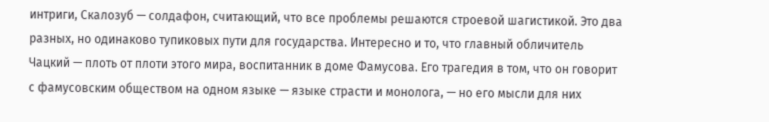интриги, Скалозуб — солдафон, считающий, что все проблемы решаются строевой шагистикой. Это два разных, но одинаково тупиковых пути для государства. Интересно и то, что главный обличитель Чацкий — плоть от плоти этого мира, воспитанник в доме Фамусова. Его трагедия в том, что он говорит с фамусовским обществом на одном языке — языке страсти и монолога, — но его мысли для них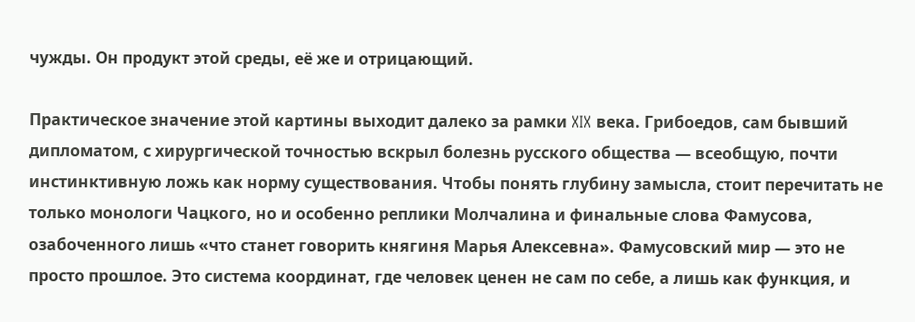чужды. Он продукт этой среды, её же и отрицающий.

Практическое значение этой картины выходит далеко за рамки XIX века. Грибоедов, сам бывший дипломатом, с хирургической точностью вскрыл болезнь русского общества — всеобщую, почти инстинктивную ложь как норму существования. Чтобы понять глубину замысла, стоит перечитать не только монологи Чацкого, но и особенно реплики Молчалина и финальные слова Фамусова, озабоченного лишь «что станет говорить княгиня Марья Алексевна». Фамусовский мир — это не просто прошлое. Это система координат, где человек ценен не сам по себе, а лишь как функция, и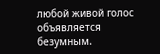любой живой голос объявляется безумным.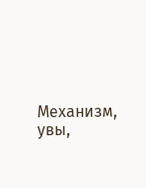Механизм, увы,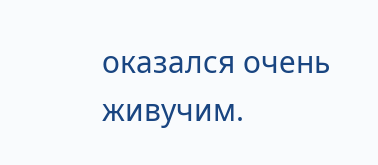оказался очень живучим.